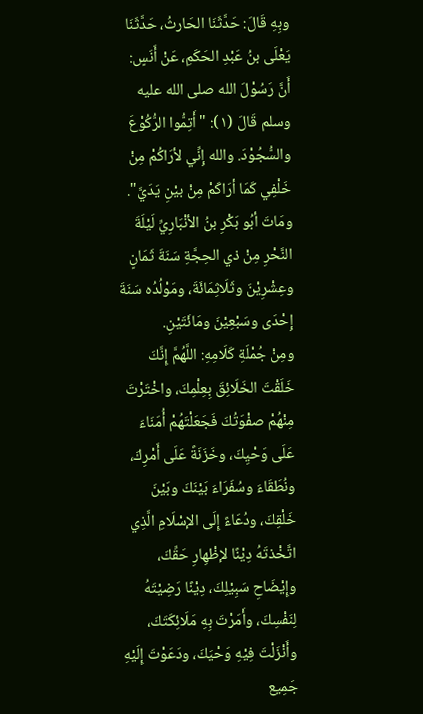وبِهِ قَالَ: حَدَّثَنَا الحَارثُ، حَدَّثَنَا يَعْلَى بنُ عَبْدِ الحَكَمِ، عَنْ أَنَسٍ: أَنَّ رَسُوْلَ الله صلى الله عليه وسلم قَالَ (١): "أَتِمُّوا الرُّكُوْعَ والسُّجُوْدَ. والله إِنِّي لأرَاكُمْ مِنْ خَلْفِي كَمَا أرَاكَمْ مِنْ بيْنِ يَدَيَّ".
ومَاتَ أبُو بَكْرِ بنُ الأنْبَارِيِّ لَيْلَةَ النَّحْرِ مِنْ ذي الحِجَّةِ سَنَةَ ثَمَانٍ وعِشْرِيْنَ وثَلَاثِمَائَةَ، ومَوْلُدُه سَنَةَ إِحْدَى وسَبْعِيْنَ ومَائَتَيْنِ.
ومِنْ جُمْلَةِ كَلَامِهِ: اللَّهُمَّ إِنَّكَ خَلَقْتَ الخَلَائِقَ بِعِلْمِكَ، واخْتَرْتَ مِنْهُمْ صفْوَتُكَ فَجَعَلْتَهُمْ أُمَنَاءَ عَلَى وَحْيِكَ، وخَزَنَةً عَلَى أَمْرِكَ، ونُطَقَاءَ وسُفَرَاءَ بَيْنَكَ وبَيْنَ خَلْقِكَ، ودُعَاءً إِلَى الإسْلَامِ الَّذِي اتَّخْذتَهُ دِيْنًا لإظْهِارِ حَقِّكَ، وإِيْضَاحِ سَبِيْلِكَ، دِيْنًا رَضِيْتَهُ لِنَفْسِكَ، وأَمَرْتَ بِهِ مَلَائِكَتَكَ، وأَنْزَلْتَ فِيْهِ وَحْيَكَ، ودَعَوْتَ إِلَيْهِ جَمِيع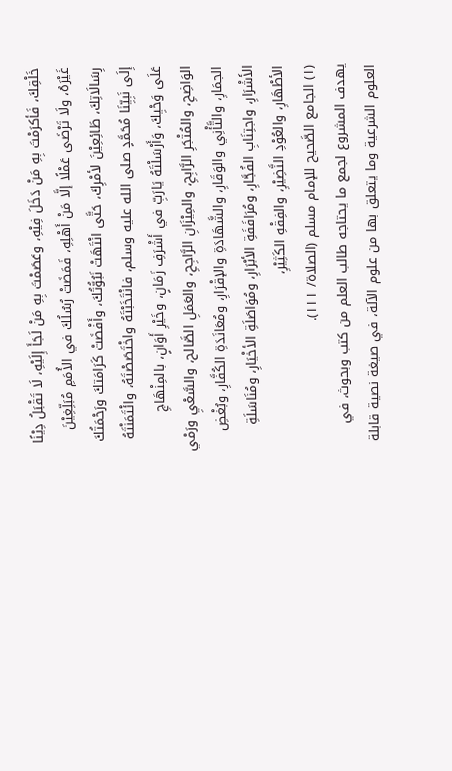خَلْقِكَ، فَأكرَمْتَ بِهِ مَنْ دَخَلَ فِيْهِ، وعَصَمْتَ بِهِ مَنْ لَجَأَ إِلَيْهِ، لَا تَقْبَلُ دِيْنًا غَيْرَهُ، ولَا تَرْضَى عَمْلًا إلَّا مَنْ أَهْلِهِ، فَمَضَتْ رُسُلُكَ في الأُمَمِ مُبَلِّغِيْنَ رِسَالَاتِكَ، طَائِعِيْنَ لأمْرِكَ، حَتَّى انْتَهَتْ نَبُوُّتُكَ، وأَفْضَتْ كَرَامَتكَ ورَحْمَتُكَ إِلَى نَبِيِّنَا مُحَمَّدٍ صلى الله عليه وسلم، فانْتَخَبْتَهُ واخْتَصَصْتَهُ، وائْتَمَنْتَهُ عَلَى وَحْيِكَ، وَأَرْسَلْتَهُ يَارَبِّ في أَشْرَفِ زَمَانٍ، وخَيْرِ أَوَانٍ، بالمِنْهَاجِ الوَاضِحِ، والمُتْجَرِ الرَّابِحِ، والمِيْزَانِ الرَّاجِحِ، والعَمَلِ الصَّالح، والسَّعْيِ ورَمْي الجمَارِ، والتَّأْنِي والوَقَارِ، والشَّهَادَةِ والإقْرَارِ، ومُعَانَدَةِ الكُفَّارِ، وبُغْضِ الأَشْرَارِ، واجتِنَابِ الفُجَّارِ، ومُرَافَفَةِ الأبْرَارِ، ومُوَاصَلَةِ الأخْيَارِ، ومُنَاسَلَةِ الأطْهَارِ، والعُوْدِ النَّضِيْرِ، والفِقْهِ الكَثِيْرِ،
(١) الجامع الصَّحيح للإمام مسلم (الصلاة/ ١١١).
يهدف المشروع لجمع ما يحتاجه طالب العلم من كتب وبحوث، في العلوم الشرعية وما يتعلق بها من علوم الآلة، في صيغة نصية قابلة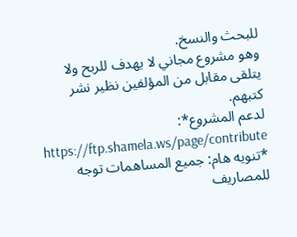للبحث والنسخ.
وهو مشروع مجاني لا يهدف للربح ولا يتلقى مقابل من المؤلفين نظير نشر كتبهم.
لدعم المشروع*: https://ftp.shamela.ws/page/contribute
*تنويه هام: جميع المساهمات توجه للمصاريف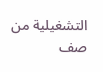التشغيلية من صف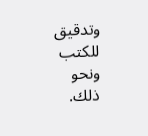وتدقيق للكتب ونحو ذلك.